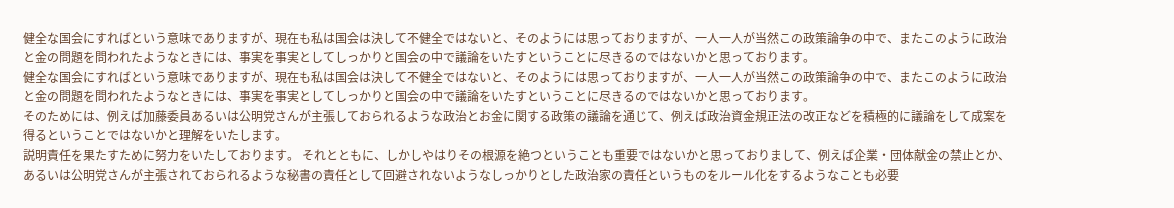健全な国会にすればという意味でありますが、現在も私は国会は決して不健全ではないと、そのようには思っておりますが、一人一人が当然この政策論争の中で、またこのように政治と金の問題を問われたようなときには、事実を事実としてしっかりと国会の中で議論をいたすということに尽きるのではないかと思っております。
健全な国会にすればという意味でありますが、現在も私は国会は決して不健全ではないと、そのようには思っておりますが、一人一人が当然この政策論争の中で、またこのように政治と金の問題を問われたようなときには、事実を事実としてしっかりと国会の中で議論をいたすということに尽きるのではないかと思っております。
そのためには、例えば加藤委員あるいは公明党さんが主張しておられるような政治とお金に関する政策の議論を通じて、例えば政治資金規正法の改正などを積極的に議論をして成案を得るということではないかと理解をいたします。
説明責任を果たすために努力をいたしております。 それとともに、しかしやはりその根源を絶つということも重要ではないかと思っておりまして、例えば企業・団体献金の禁止とか、あるいは公明党さんが主張されておられるような秘書の責任として回避されないようなしっかりとした政治家の責任というものをルール化をするようなことも必要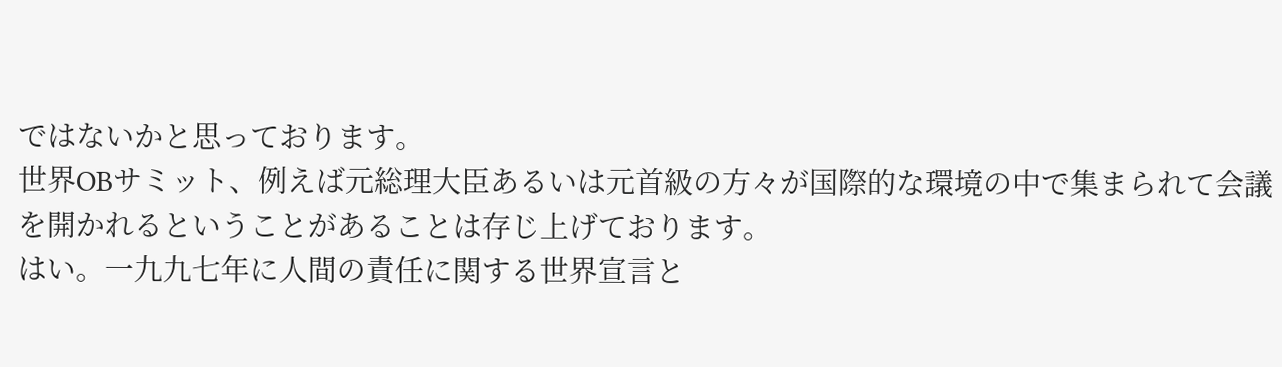ではないかと思っております。
世界OBサミット、例えば元総理大臣あるいは元首級の方々が国際的な環境の中で集まられて会議を開かれるということがあることは存じ上げております。
はい。一九九七年に人間の責任に関する世界宣言と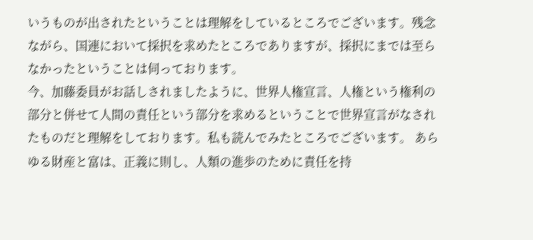いうものが出されたということは理解をしているところでございます。残念ながら、国連において採択を求めたところでありますが、採択にまでは至らなかったということは伺っております。
今、加藤委員がお話しされましたように、世界人権宣言、人権という権利の部分と併せて人間の責任という部分を求めるということで世界宣言がなされたものだと理解をしております。私も読んでみたところでございます。 あらゆる財産と富は、正義に則し、人類の進歩のために責任を持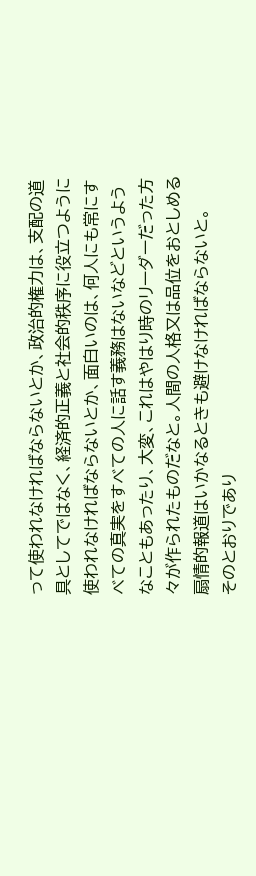って使われなければならないとか、政治的権力は、支配の道具としてではなく、経済的正義と社会的秩序に役立つように使われなければならないとか、面白いのは、何人にも常にすべての真実をすべての人に話す義務はないなどというようなこともあったり、大変、これはやはり時のリーダーだった方々が作られたものだなと。人間の人格又は品位をおとしめる扇情的報道はいかなるときも避けなければならないと。
そのとおりであり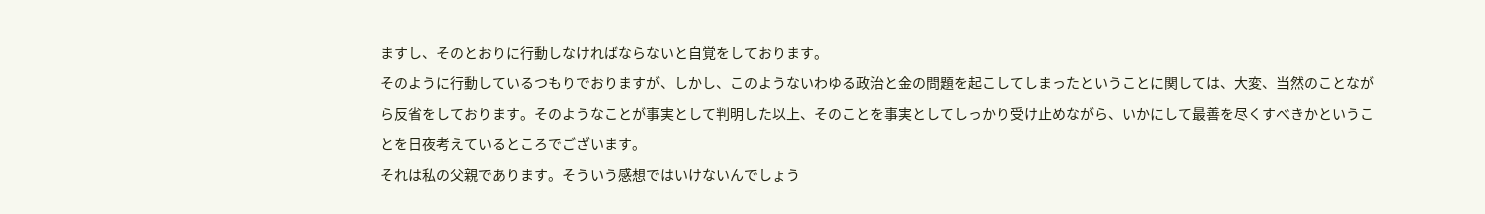ますし、そのとおりに行動しなければならないと自覚をしております。
そのように行動しているつもりでおりますが、しかし、このようないわゆる政治と金の問題を起こしてしまったということに関しては、大変、当然のことながら反省をしております。そのようなことが事実として判明した以上、そのことを事実としてしっかり受け止めながら、いかにして最善を尽くすべきかということを日夜考えているところでございます。
それは私の父親であります。そういう感想ではいけないんでしょう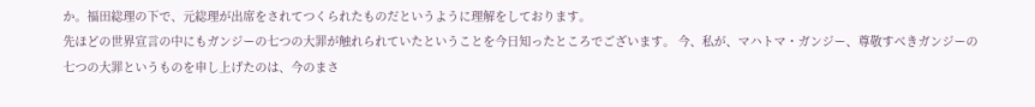か。福田総理の下で、元総理が出席をされてつくられたものだというように理解をしております。
先ほどの世界宣言の中にもガンジーの七つの大罪が触れられていたということを今日知ったところでございます。 今、私が、マハトマ・ガンジー、尊敬すべきガンジーの七つの大罪というものを申し上げたのは、今のまさ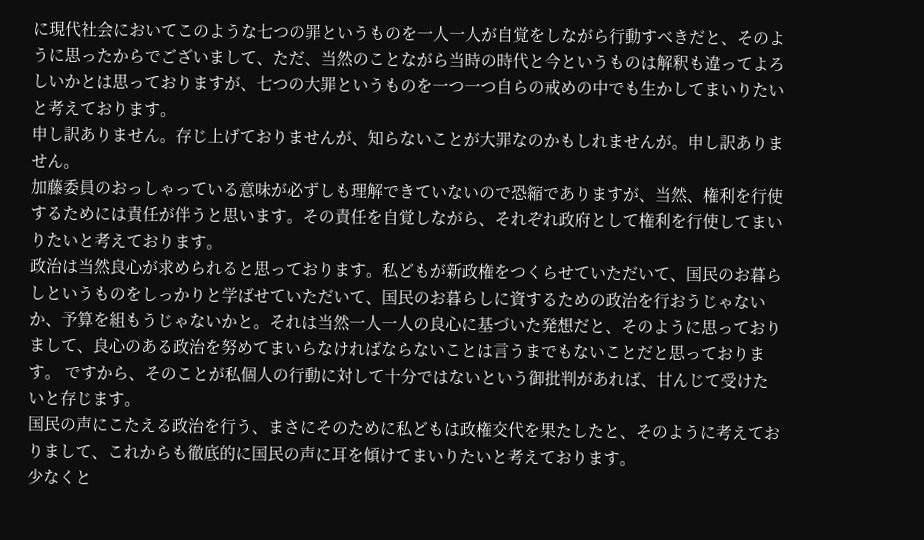に現代社会においてこのような七つの罪というものを一人一人が自覚をしながら行動すべきだと、そのように思ったからでございまして、ただ、当然のことながら当時の時代と今というものは解釈も違ってよろしいかとは思っておりますが、七つの大罪というものを一つ一つ自らの戒めの中でも生かしてまいりたいと考えております。
申し訳ありません。存じ上げておりませんが、知らないことが大罪なのかもしれませんが。申し訳ありません。
加藤委員のおっしゃっている意味が必ずしも理解できていないので恐縮でありますが、当然、権利を行使するためには責任が伴うと思います。その責任を自覚しながら、それぞれ政府として権利を行使してまいりたいと考えております。
政治は当然良心が求められると思っております。私どもが新政権をつくらせていただいて、国民のお暮らしというものをしっかりと学ばせていただいて、国民のお暮らしに資するための政治を行おうじゃないか、予算を組もうじゃないかと。それは当然一人一人の良心に基づいた発想だと、そのように思っておりまして、良心のある政治を努めてまいらなければならないことは言うまでもないことだと思っております。 ですから、そのことが私個人の行動に対して十分ではないという御批判があれば、甘んじて受けたいと存じます。
国民の声にこたえる政治を行う、まさにそのために私どもは政権交代を果たしたと、そのように考えておりまして、これからも徹底的に国民の声に耳を傾けてまいりたいと考えております。
少なくと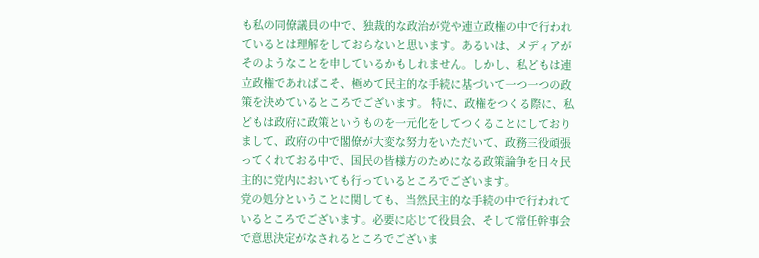も私の同僚議員の中で、独裁的な政治が党や連立政権の中で行われているとは理解をしておらないと思います。あるいは、メディアがそのようなことを申しているかもしれません。しかし、私どもは連立政権であればこそ、極めて民主的な手続に基づいて一つ一つの政策を決めているところでございます。 特に、政権をつくる際に、私どもは政府に政策というものを一元化をしてつくることにしておりまして、政府の中で閣僚が大変な努力をいただいて、政務三役頑張ってくれておる中で、国民の皆様方のためになる政策論争を日々民主的に党内においても行っているところでございます。
党の処分ということに関しても、当然民主的な手続の中で行われているところでございます。必要に応じて役員会、そして常任幹事会で意思決定がなされるところでございま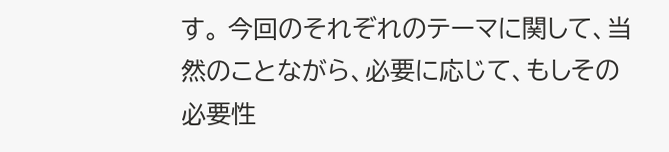す。 今回のそれぞれのテーマに関して、当然のことながら、必要に応じて、もしその必要性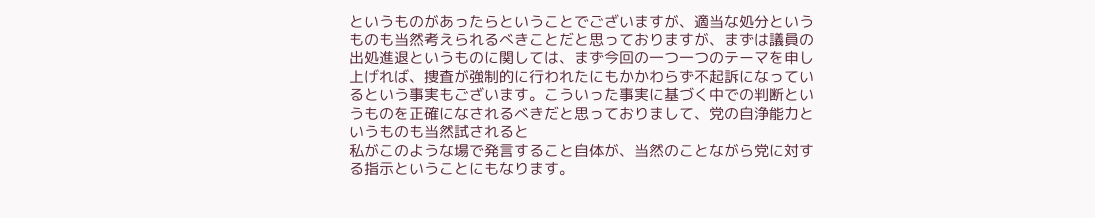というものがあったらということでございますが、適当な処分というものも当然考えられるべきことだと思っておりますが、まずは議員の出処進退というものに関しては、まず今回の一つ一つのテーマを申し上げれば、捜査が強制的に行われたにもかかわらず不起訴になっているという事実もございます。こういった事実に基づく中での判断というものを正確になされるべきだと思っておりまして、党の自浄能力というものも当然試されると
私がこのような場で発言すること自体が、当然のことながら党に対する指示ということにもなります。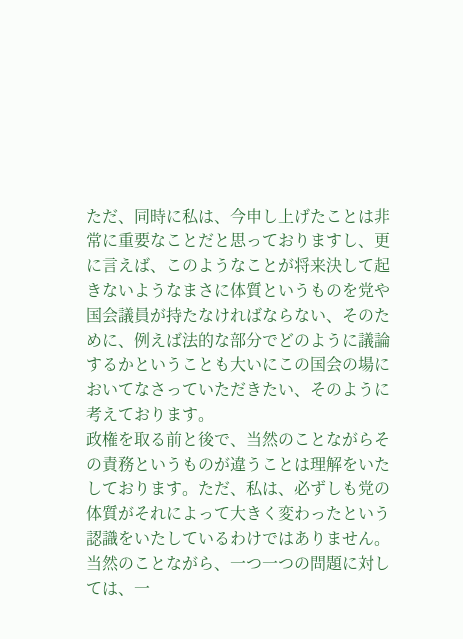ただ、同時に私は、今申し上げたことは非常に重要なことだと思っておりますし、更に言えば、このようなことが将来決して起きないようなまさに体質というものを党や国会議員が持たなければならない、そのために、例えば法的な部分でどのように議論するかということも大いにこの国会の場においてなさっていただきたい、そのように考えております。
政権を取る前と後で、当然のことながらその責務というものが違うことは理解をいたしております。ただ、私は、必ずしも党の体質がそれによって大きく変わったという認識をいたしているわけではありません。
当然のことながら、一つ一つの問題に対しては、一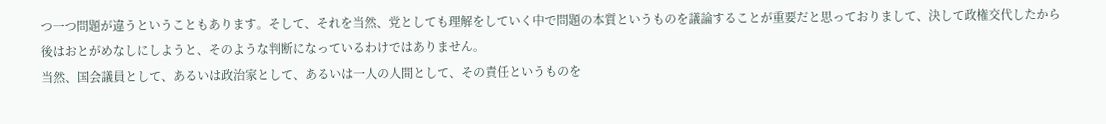つ一つ問題が違うということもあります。そして、それを当然、党としても理解をしていく中で問題の本質というものを議論することが重要だと思っておりまして、決して政権交代したから後はおとがめなしにしようと、そのような判断になっているわけではありません。
当然、国会議員として、あるいは政治家として、あるいは一人の人間として、その責任というものを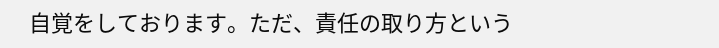自覚をしております。ただ、責任の取り方という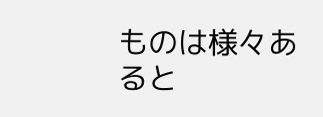ものは様々あると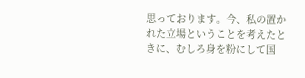思っております。今、私の置かれた立場ということを考えたときに、むしろ身を粉にして国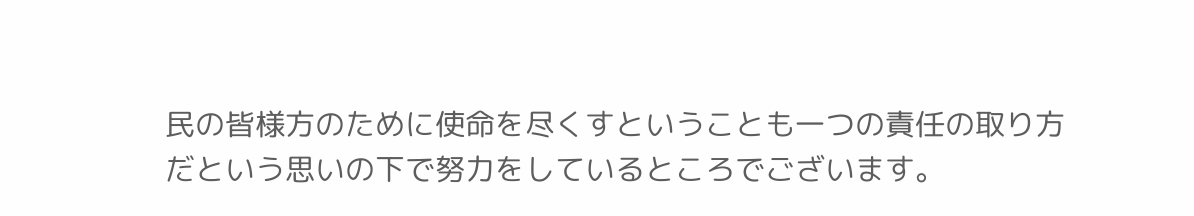民の皆様方のために使命を尽くすということも一つの責任の取り方だという思いの下で努力をしているところでございます。